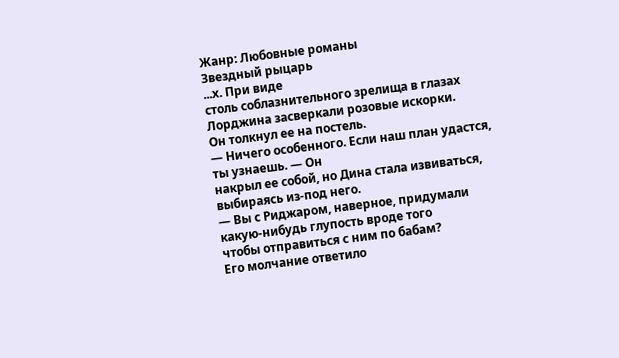Жанр: Любовные романы
Звездный рыцарь
...х. При виде
столь соблазнительного зрелища в глазах Лорджина засверкали розовые искорки.
Он толкнул ее на постель.
— Ничего особенного. Если наш план удастся, ты узнаешь. — Он
накрыл ее собой, но Дина стала извиваться, выбираясь из-под него.
— Вы с Риджаром, наверное, придумали какую-нибудь глупость вроде того
чтобы отправиться с ним по бабам?
Его молчание ответило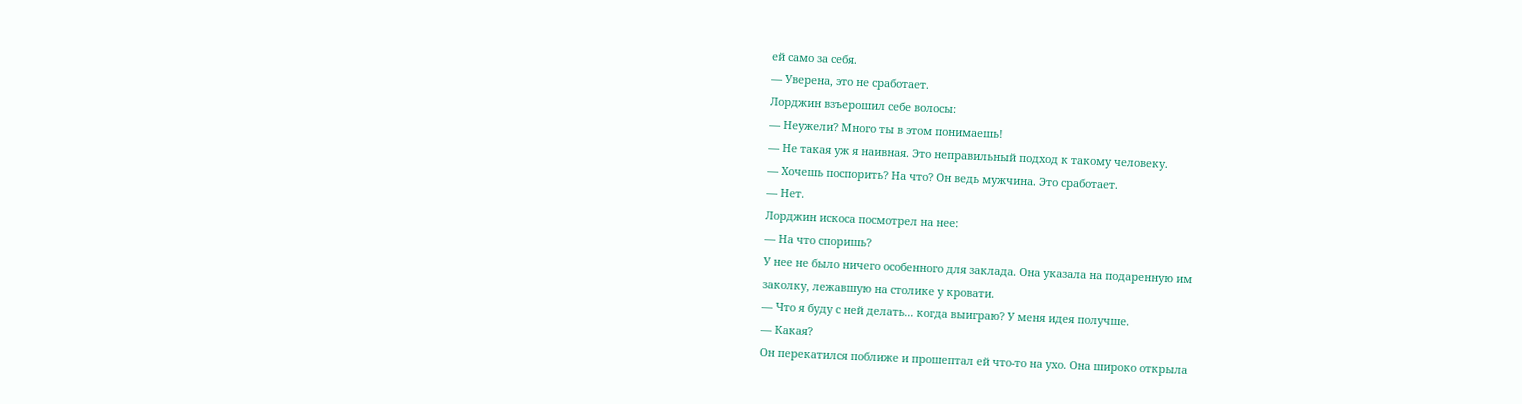ей само за себя.
— Уверена, это не сработает.
Лорджин взъерошил себе волосы:
— Неужели? Много ты в этом понимаешь!
— Не такая уж я наивная. Это неправильный подход к такому человеку.
— Хочешь поспорить? На что? Он ведь мужчина. Это сработает.
— Нет.
Лорджин искоса посмотрел на нее:
— На что споришь?
У нее не было ничего особенного для заклада. Она указала на подаренную им
заколку, лежавшую на столике у кровати.
— Что я буду с ней делать... когда выиграю? У меня идея получше.
— Какая?
Он перекатился поближе и прошептал ей что-то на ухо. Она широко открыла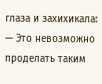глаза и захихикала:
— Это невозможно проделать таким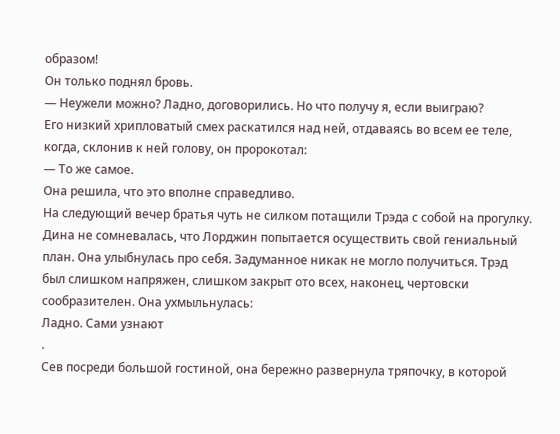образом!
Он только поднял бровь.
— Неужели можно? Ладно, договорились. Но что получу я, если выиграю?
Его низкий хрипловатый смех раскатился над ней, отдаваясь во всем ее теле,
когда, склонив к ней голову, он пророкотал:
— То же самое.
Она решила, что это вполне справедливо.
На следующий вечер братья чуть не силком потащили Трэда с собой на прогулку.
Дина не сомневалась, что Лорджин попытается осуществить свой гениальный
план. Она улыбнулась про себя. Задуманное никак не могло получиться. Трэд
был слишком напряжен, слишком закрыт ото всех, наконец, чертовски
сообразителен. Она ухмыльнулась:
Ладно. Сами узнают
.
Сев посреди большой гостиной, она бережно развернула тряпочку, в которой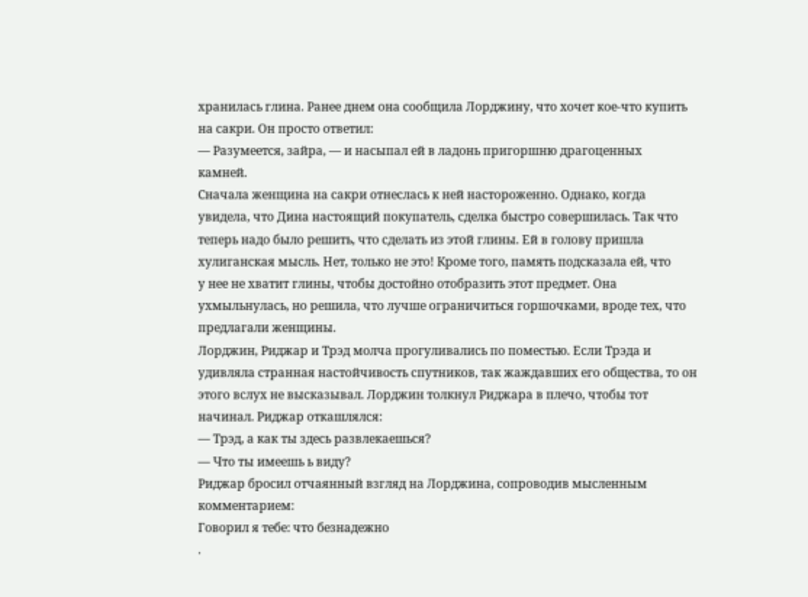хранилась глина. Ранее днем она сообщила Лорджину, что хочет кое-что купить
на сакри. Он просто ответил:
— Разумеется, зайра, — и насыпал ей в ладонь пригоршню драгоценных
камней.
Сначала женщина на сакри отнеслась к ней настороженно. Однако, когда
увидела, что Дина настоящий покупатель, сделка быстро совершилась. Так что
теперь надо было решить, что сделать из этой глины. Ей в голову пришла
хулиганская мысль. Нет, только не это! Кроме того, память подсказала ей, что
у нее не хватит глины, чтобы достойно отобразить этот предмет. Она
ухмыльнулась, но решила, что лучше ограничиться горшочками, вроде тех, что
предлагали женщины.
Лорджин, Риджар и Трэд молча прогуливались по поместью. Если Трэда и
удивляла странная настойчивость спутников, так жаждавших его общества, то он
этого вслух не высказывал. Лорджин толкнул Риджара в плечо, чтобы тот
начинал. Риджар откашлялся:
— Трэд, а как ты здесь развлекаешься?
— Что ты имеешь ь виду?
Риджар бросил отчаянный взгляд на Лорджина, сопроводив мысленным
комментарием:
Говорил я тебе: чтo безнадежно
.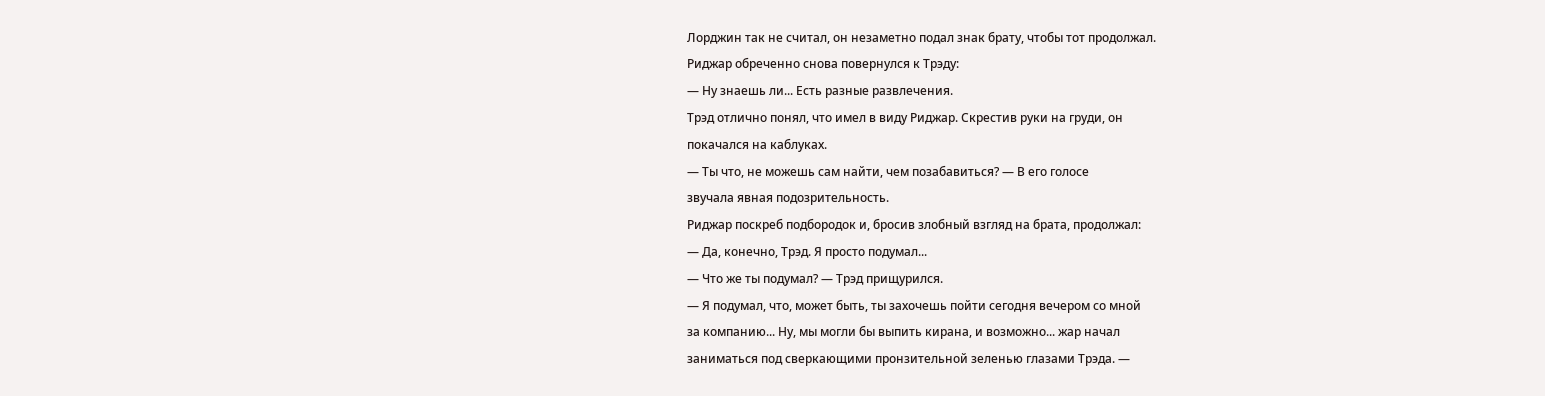Лорджин так не считал, он незаметно подал знак брату, чтобы тот продолжал.
Риджар обреченно снова повернулся к Трэду:
— Ну знаешь ли... Есть разные развлечения.
Трэд отлично понял, что имел в виду Риджар. Скрестив руки на груди, он
покачался на каблуках.
— Ты что, не можешь сам найти, чем позабавиться? — В его голосе
звучала явная подозрительность.
Риджар поскреб подбородок и, бросив злобный взгляд на брата, продолжал:
— Да, конечно, Трэд. Я просто подумал...
— Что же ты подумал? — Трэд прищурился.
— Я подумал, что, может быть, ты захочешь пойти сегодня вечером со мной
за компанию... Ну, мы могли бы выпить кирана, и возможно... жар начал
заниматься под сверкающими пронзительной зеленью глазами Трэда. —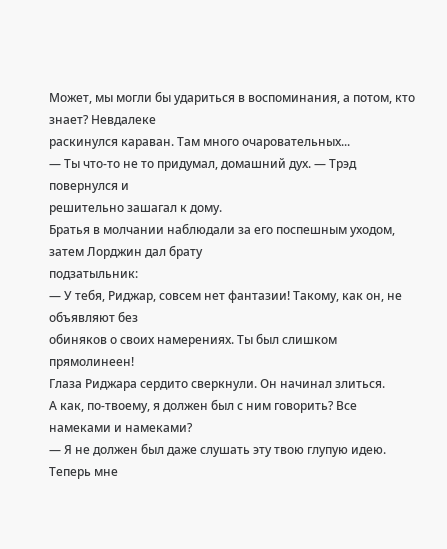Может, мы могли бы удариться в воспоминания, а потом, кто знает? Невдалеке
раскинулся караван. Там много очаровательных...
— Ты что-то не то придумал, домашний дух. — Трэд повернулся и
решительно зашагал к дому.
Братья в молчании наблюдали за его поспешным уходом, затем Лорджин дал брату
подзатыльник:
— У тебя, Риджар, совсем нет фантазии! Такому, как он, не объявляют без
обиняков о своих намерениях. Ты был слишком прямолинеен!
Глаза Риджара сердито сверкнули. Он начинал злиться.
А как, по-твоему, я должен был с ним говорить? Все намеками и намеками?
— Я не должен был даже слушать эту твою глупую идею. Теперь мне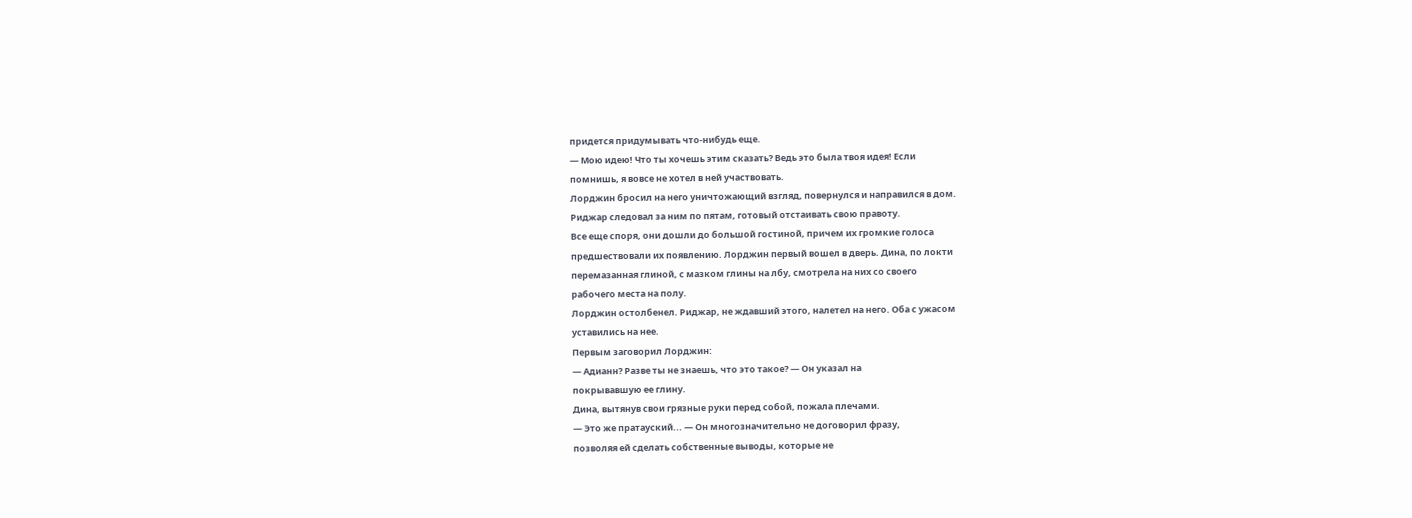придется придумывать что-нибудь еще.
— Мою идею! Что ты хочешь этим сказать? Ведь это была твоя идея! Если
помнишь, я вовсе не хотел в ней участвовать.
Лорджин бросил на него уничтожающий взгляд, повернулся и направился в дом.
Риджар следовал за ним по пятам, готовый отстаивать свою правоту.
Все еще споря, они дошли до большой гостиной, причем их громкие голоса
предшествовали их появлению. Лорджин первый вошел в дверь. Дина, по локти
перемазанная глиной, с мазком глины на лбу, смотрела на них со своего
рабочего места на полу.
Лорджин остолбенел. Риджар, не ждавший этого, налетел на него. Оба с ужасом
уставились на нее.
Первым заговорил Лорджин:
— Адианн? Разве ты не знаешь, что это такое? — Он указал на
покрывавшую ее глину.
Дина, вытянув свои грязные руки перед собой, пожала плечами.
— Это же пратауский... — Он многозначительно не договорил фразу,
позволяя ей сделать собственные выводы, которые не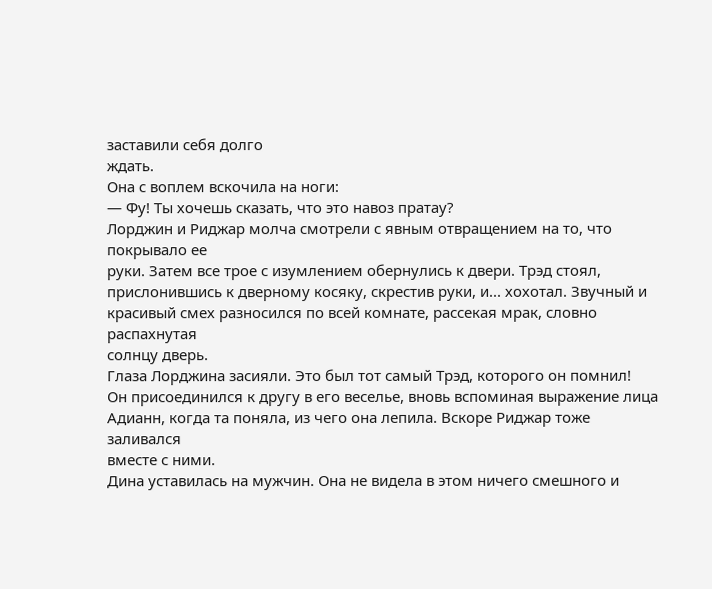заставили себя долго
ждать.
Она с воплем вскочила на ноги:
— Фу! Ты хочешь сказать, что это навоз пратау?
Лорджин и Риджар молча смотрели с явным отвращением на то, что покрывало ее
руки. Затем все трое с изумлением обернулись к двери. Трэд стоял,
прислонившись к дверному косяку, скрестив руки, и... хохотал. Звучный и
красивый смех разносился по всей комнате, рассекая мрак, словно распахнутая
солнцу дверь.
Глаза Лорджина засияли. Это был тот самый Трэд, которого он помнил!
Он присоединился к другу в его веселье, вновь вспоминая выражение лица
Адианн, когда та поняла, из чего она лепила. Вскоре Риджар тоже заливался
вместе с ними.
Дина уставилась на мужчин. Она не видела в этом ничего смешного и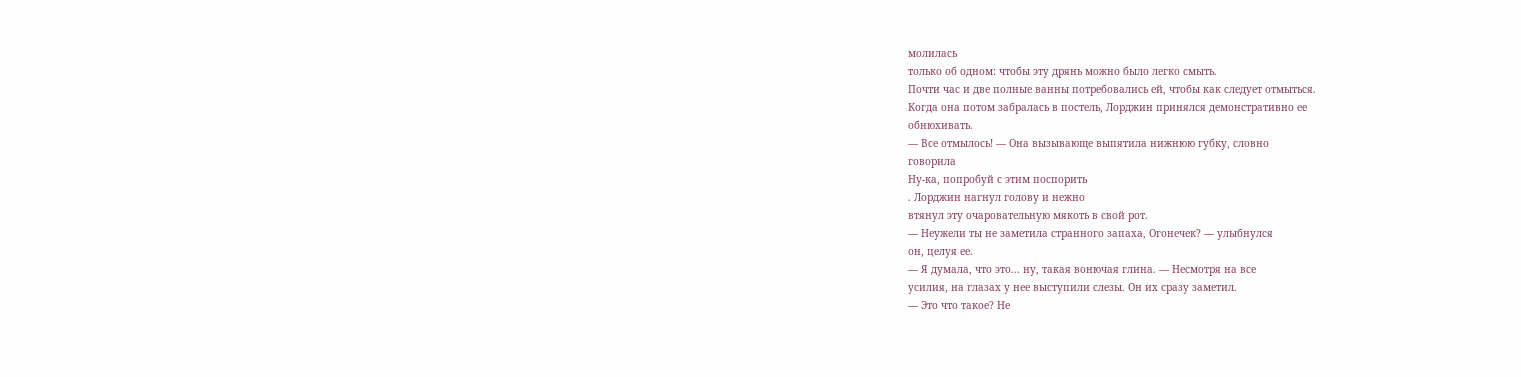молилась
только об одном: чтобы эту дрянь можно было легко смыть.
Почти час и две полные ванны потребовались ей, чтобы как следует отмыться.
Когда она потом забралась в постель, Лорджин принялся демонстративно ее
обнюхивать.
— Все отмылось! — Она вызывающе выпятила нижнюю губку, словно
говорила
Ну-ка, попробуй с этим поспорить
. Лорджин нагнул голову и нежно
втянул эту очаровательную мякоть в свой рот.
— Неужели ты не заметила странного запаха, Огонечек? — улыбнулся
он, целуя ее.
— Я думала, что это... ну, такая вонючая глина. — Несмотря на все
усилия, на глазах у нее выступили слезы. Он их сразу заметил.
— Это что такое? Не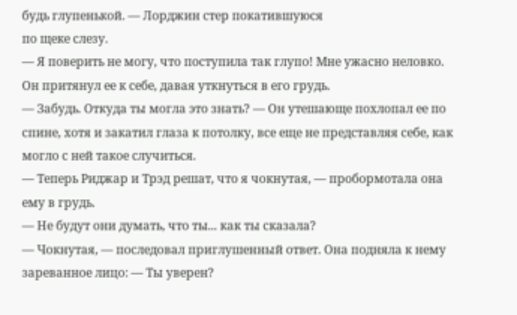будь глупенькой. — Лорджин стер покатившуюся
по щеке слезу.
— Я поверить не могу, что поступила так глупо! Мне ужасно неловко.
Он притянул ее к себе, давая уткнуться в его грудь.
— Забудь. Откуда ты могла это знать? — Он утешающе похлопал ее по
спине, хотя и закатил глаза к потолку, все еще не представляя себе, как
могло с ней такое случиться.
— Теперь Риджар и Трэд решат, что я чокнутая, — пробормотала она
ему в грудь.
— Не будут они думать, что ты... как ты сказала?
— Чокнутая, — последовал приглушенный ответ. Она подняла к нему
зареванное лицо: — Ты уверен?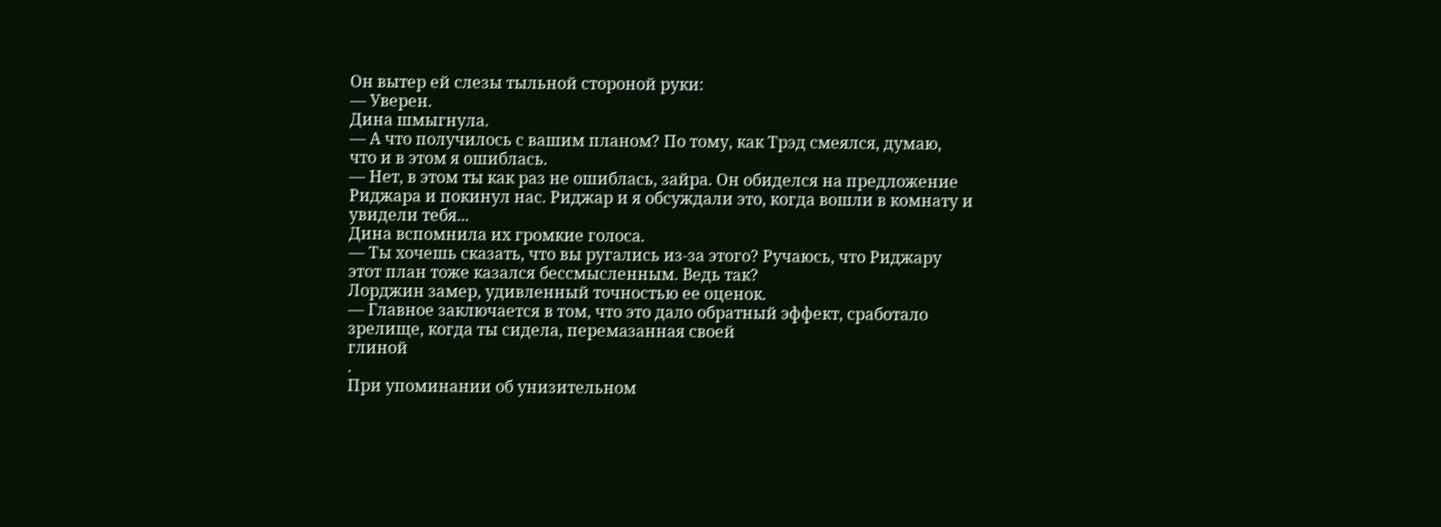Он вытер ей слезы тыльной стороной руки:
— Уверен.
Дина шмыгнула.
— А что получилось с вашим планом? По тому, как Трэд смеялся, думаю,
что и в этом я ошиблась.
— Нет, в этом ты как раз не ошиблась, зайра. Он обиделся на предложение
Риджара и покинул нас. Риджар и я обсуждали это, когда вошли в комнату и
увидели тебя...
Дина вспомнила их громкие голоса.
— Ты хочешь сказать, что вы ругались из-за этого? Ручаюсь, что Риджару
этот план тоже казался бессмысленным. Ведь так?
Лорджин замер, удивленный точностью ее оценок.
— Главное заключается в том, что это дало обратный эффект, сработало
зрелище, когда ты сидела, перемазанная своей
глиной
.
При упоминании об унизительном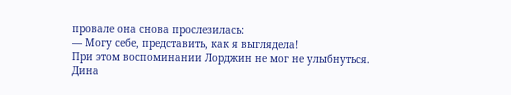провале она снова прослезилась:
— Могу себе, представить, как я выглядела!
При этом воспоминании Лорджин не мог не улыбнуться.
Дина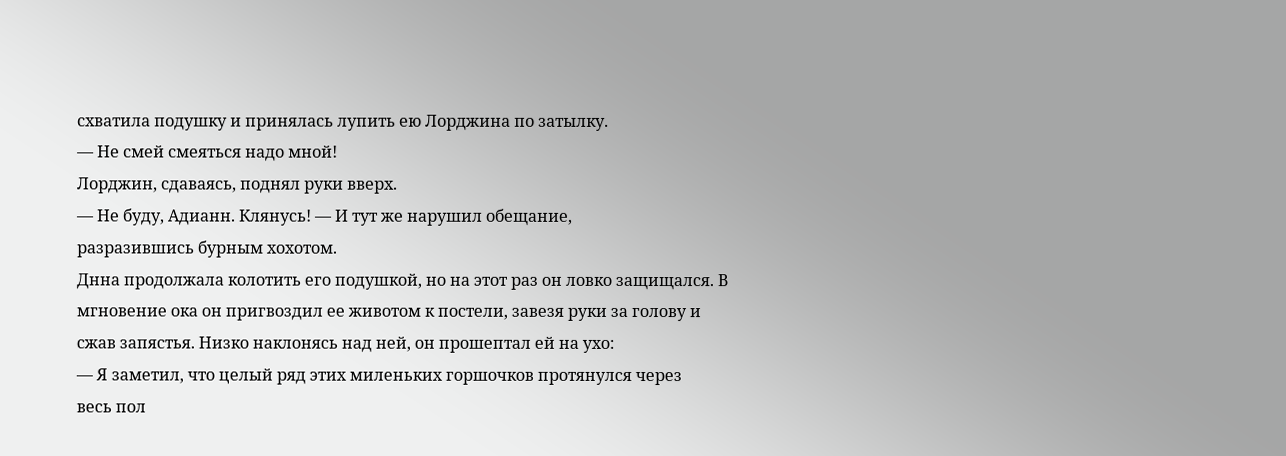схватила подушку и принялась лупить ею Лорджина по затылку.
— Не смей смеяться надо мной!
Лорджин, сдаваясь, поднял руки вверх.
— Не буду, Адианн. Клянусь! — И тут же нарушил обещание,
разразившись бурным хохотом.
Днна продолжала колотить его подушкой, но на этот раз он ловко защищался. В
мгновение ока он пригвоздил ее животом к постели, завезя руки за голову и
сжав запястья. Низко наклонясь над ней, он прошептал ей на ухо:
— Я заметил, что целый ряд этих миленьких горшочков протянулся через
весь пол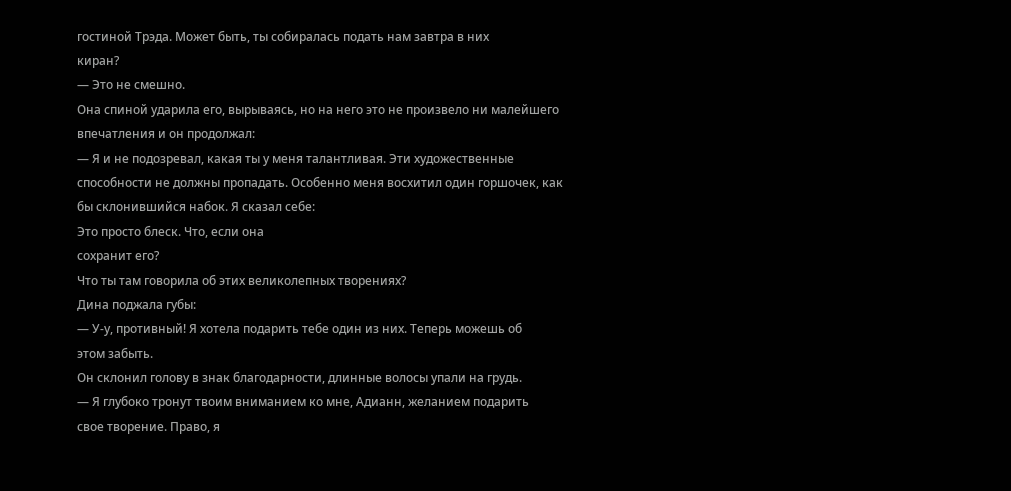гостиной Трэда. Может быть, ты собиралась подать нам завтра в них
киран?
— Это не смешно.
Она спиной ударила его, вырываясь, но на него это не произвело ни малейшего
впечатления и он продолжал:
— Я и не подозревал, какая ты у меня талантливая. Эти художественные
способности не должны пропадать. Особенно меня восхитил один горшочек, как
бы склонившийся набок. Я сказал себе:
Это просто блеск. Что, если она
сохранит его?
Что ты там говорила об этих великолепных творениях?
Дина поджала губы:
— У-у, противный! Я хотела подарить тебе один из них. Теперь можешь об
этом забыть.
Он склонил голову в знак благодарности, длинные волосы упали на грудь.
— Я глубоко тронут твоим вниманием ко мне, Адианн, желанием подарить
свое творение. Право, я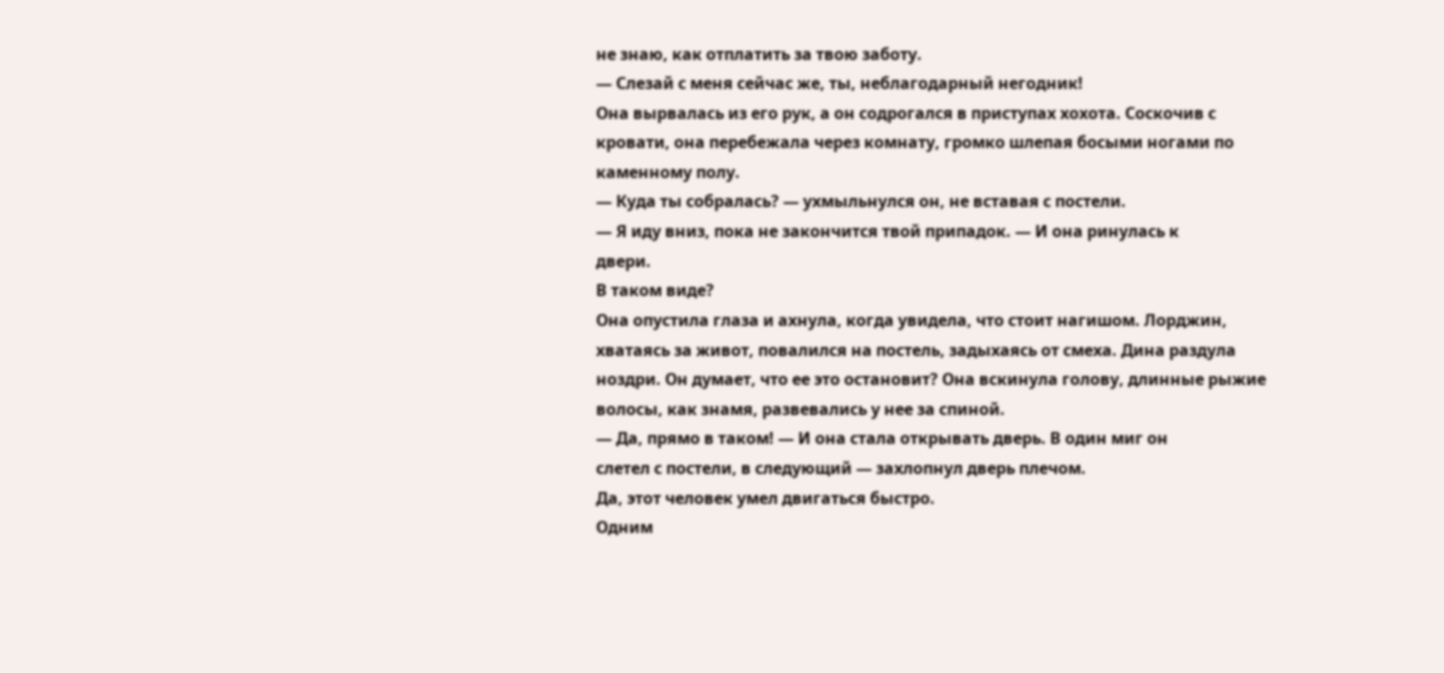не знаю, как отплатить за твою заботу.
— Слезай с меня сейчас же, ты, неблагодарный негодник!
Она вырвалась из его рук, а он содрогался в приступах хохота. Соскочив с
кровати, она перебежала через комнату, громко шлепая босыми ногами по
каменному полу.
— Куда ты собралась? — ухмыльнулся он, не вставая с постели.
— Я иду вниз, пока не закончится твой припадок. — И она ринулась к
двери.
В таком виде?
Она опустила глаза и ахнула, когда увидела, что стоит нагишом. Лорджин,
хватаясь за живот, повалился на постель, задыхаясь от смеха. Дина раздула
ноздри. Он думает, что ее это остановит? Она вскинула голову, длинные рыжие
волосы, как знамя, развевались у нее за спиной.
— Да, прямо в таком! — И она стала открывать дверь. В один миг он
слетел с постели, в следующий — захлопнул дверь плечом.
Да, этот человек умел двигаться быстро.
Одним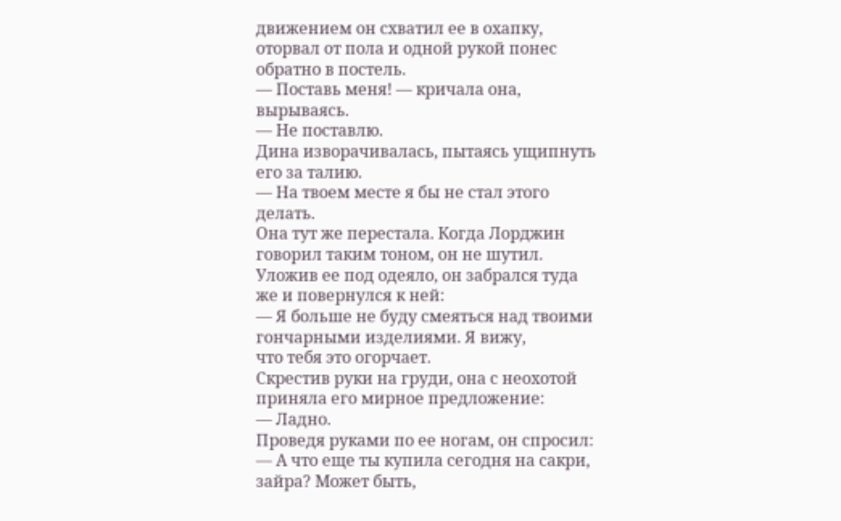движением он схватил ее в охапку, оторвал от пола и одной рукой понес
обратно в постель.
— Поставь меня! — кричала она, вырываясь.
— Не поставлю.
Дина изворачивалась, пытаясь ущипнуть его за талию.
— На твоем месте я бы не стал этого делать.
Она тут же перестала. Когда Лорджин говорил таким тоном, он не шутил.
Уложив ее под одеяло, он забрался туда же и повернулся к ней:
— Я больше не буду смеяться над твоими гончарными изделиями. Я вижу,
что тебя это огорчает.
Скрестив руки на груди, она с неохотой приняла его мирное предложение:
— Ладно.
Проведя руками по ее ногам, он спросил:
— А что еще ты купила сегодня на сакри, зайра? Может быть,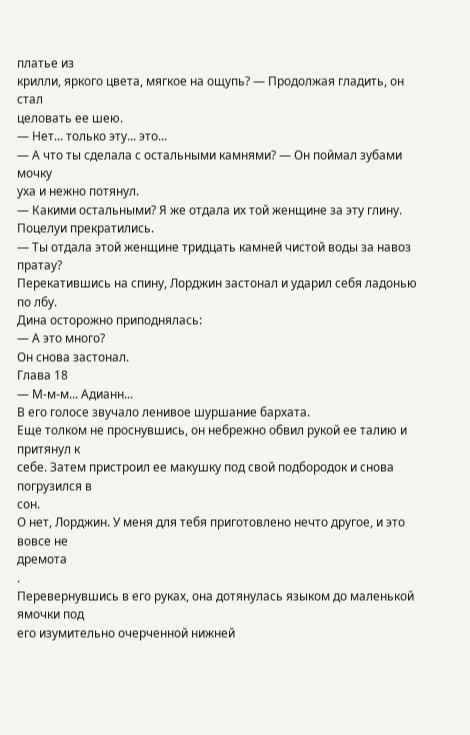платье из
крилли, яркого цвета, мягкое на ощупь? — Продолжая гладить, он стал
целовать ее шею.
— Нет... только эту... это...
— А что ты сделала с остальными камнями? — Он поймал зубами мочку
уха и нежно потянул.
— Какими остальными? Я же отдала их той женщине за эту глину.
Поцелуи прекратились.
— Ты отдала этой женщине тридцать камней чистой воды за навоз пратау?
Перекатившись на спину, Лорджин застонал и ударил себя ладонью по лбу.
Дина осторожно приподнялась:
— А это много?
Он снова застонал.
Глава 18
— М-м-м... Адианн...
В его голосе звучало ленивое шуршание бархата.
Еще толком не проснувшись, он небрежно обвил рукой ее талию и притянул к
себе. Затем пристроил ее макушку под свой подбородок и снова погрузился в
сон.
О нет, Лорджин. У меня для тебя приготовлено нечто другое, и это вовсе не
дремота
.
Перевернувшись в его руках, она дотянулась языком до маленькой ямочки под
его изумительно очерченной нижней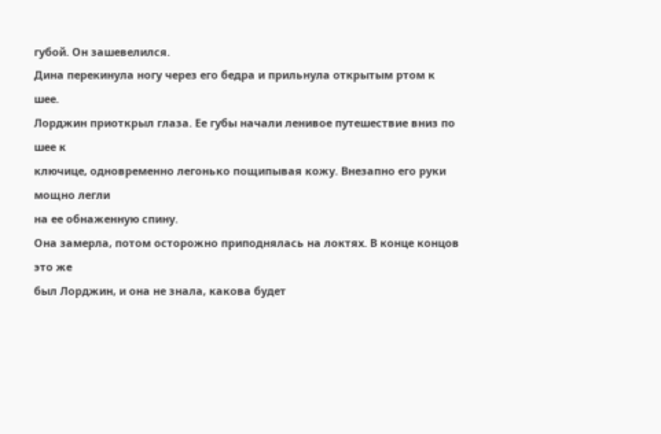губой. Он зашевелился.
Дина перекинула ногу через его бедра и прильнула открытым ртом к шее.
Лорджин приоткрыл глаза. Ее губы начали ленивое путешествие вниз по шее к
ключице, одновременно легонько пощипывая кожу. Внезапно его руки мощно легли
на ее обнаженную спину.
Она замерла, потом осторожно приподнялась на локтях. В конце концов это же
был Лорджин, и она не знала, какова будет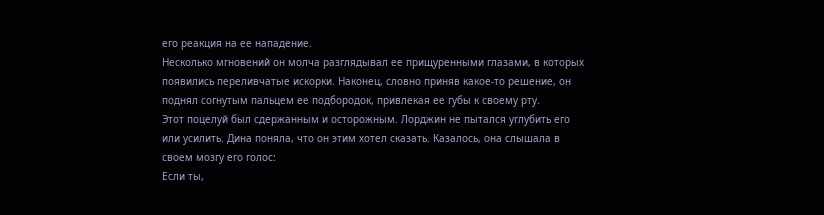его реакция на ее нападение.
Несколько мгновений он молча разглядывал ее прищуренными глазами, в которых
появились переливчатые искорки. Наконец, словно приняв какое-то решение, он
поднял согнутым пальцем ее подбородок, привлекая ее губы к своему рту.
Этот поцелуй был сдержанным и осторожным. Лорджин не пытался углубить его
или усилить. Дина поняла, что он этим хотел сказать. Казалось, она слышала в
своем мозгу его голос:
Если ты,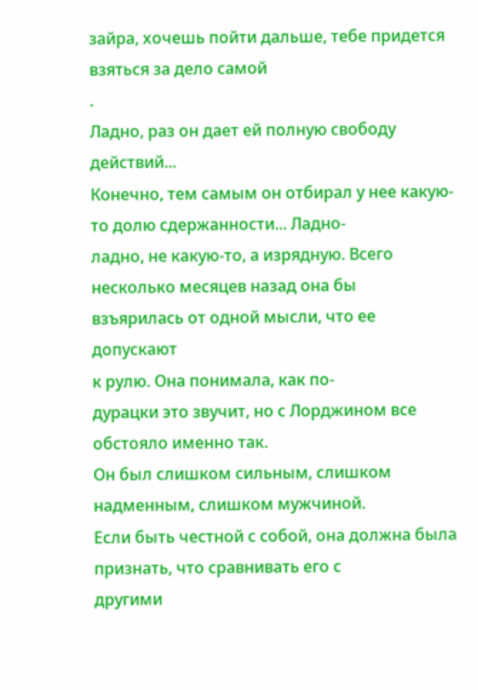зайра, хочешь пойти дальше, тебе придется
взяться за дело самой
.
Ладно, раз он дает ей полную свободу действий...
Конечно, тем самым он отбирал у нее какую-то долю сдержанности... Ладно-
ладно, не какую-то, а изрядную. Всего несколько месяцев назад она бы
взъярилась от одной мысли, что ее
допускают
к рулю. Она понимала, как по-
дурацки это звучит, но с Лорджином все обстояло именно так.
Он был слишком сильным, слишком надменным, слишком мужчиной.
Если быть честной с собой, она должна была признать, что сравнивать его с
другими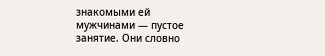знакомыми ей мужчинами — пустое занятие. Они словно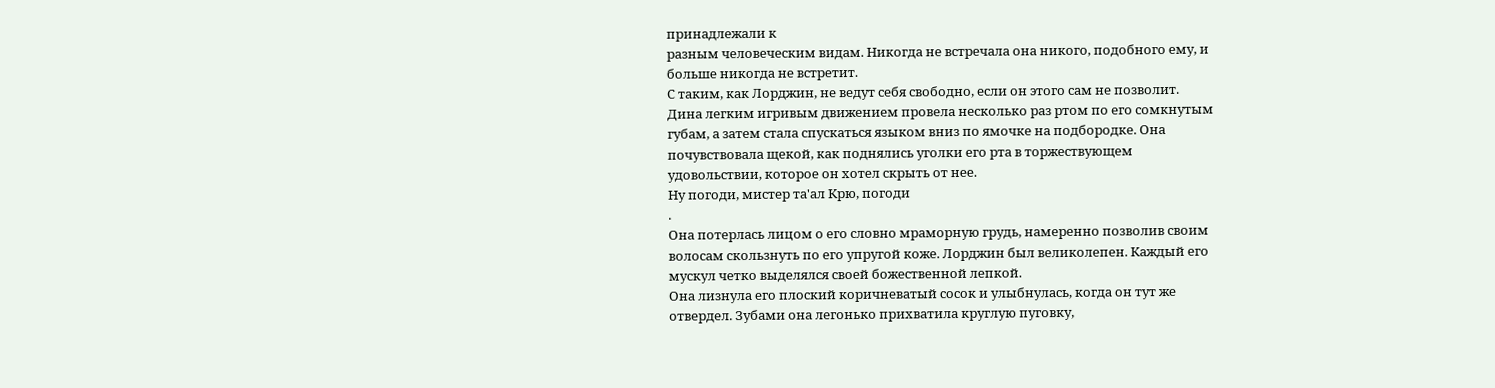принадлежали к
разным человеческим видам. Никогда не встречала она никого, подобного ему, и
больше никогда не встретит.
С таким, как Лорджин, не ведут себя свободно, если он этого сам не позволит.
Дина легким игривым движением провела несколько раз ртом по его сомкнутым
губам, а затем стала спускаться языком вниз по ямочке на подбородке. Она
почувствовала щекой, как поднялись уголки его рта в торжествующем
удовольствии, которое он хотел скрыть от нее.
Ну погоди, мистер та'ал Крю, погоди
.
Она потерлась лицом о его словно мраморную грудь, намеренно позволив своим
волосам скользнуть по его упругой коже. Лорджин был великолепен. Каждый его
мускул четко выделялся своей божественной лепкой.
Она лизнула его плоский коричневатый сосок и улыбнулась, когда он тут же
отвердел. Зубами она легонько прихватила круглую пуговку,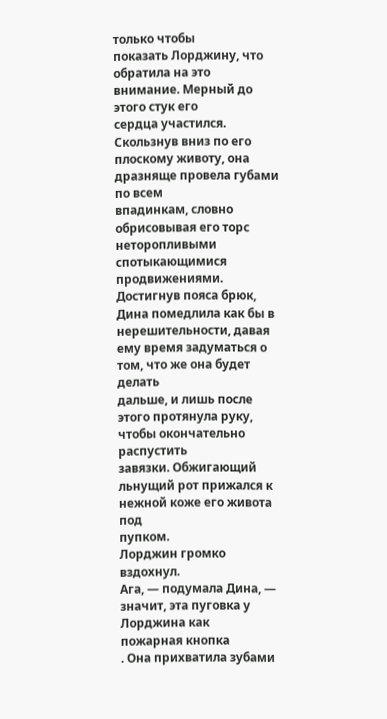только чтобы
показать Лорджину, что обратила на это внимание. Мерный до этого стук его
сердца участился.
Скользнув вниз по его плоскому животу, она дразняще провела губами по всем
впадинкам, словно обрисовывая его торс неторопливыми спотыкающимися
продвижениями. Достигнув пояса брюк, Дина помедлила как бы в
нерешительности, давая ему время задуматься о том, что же она будет делать
дальше, и лишь после этого протянула руку, чтобы окончательно распустить
завязки. Обжигающий льнущий рот прижался к нежной коже его живота под
пупком.
Лорджин громко вздохнул.
Ага, — подумала Дина, — значит, эта пуговка у Лорджина как
пожарная кнопка
. Она прихватила зубами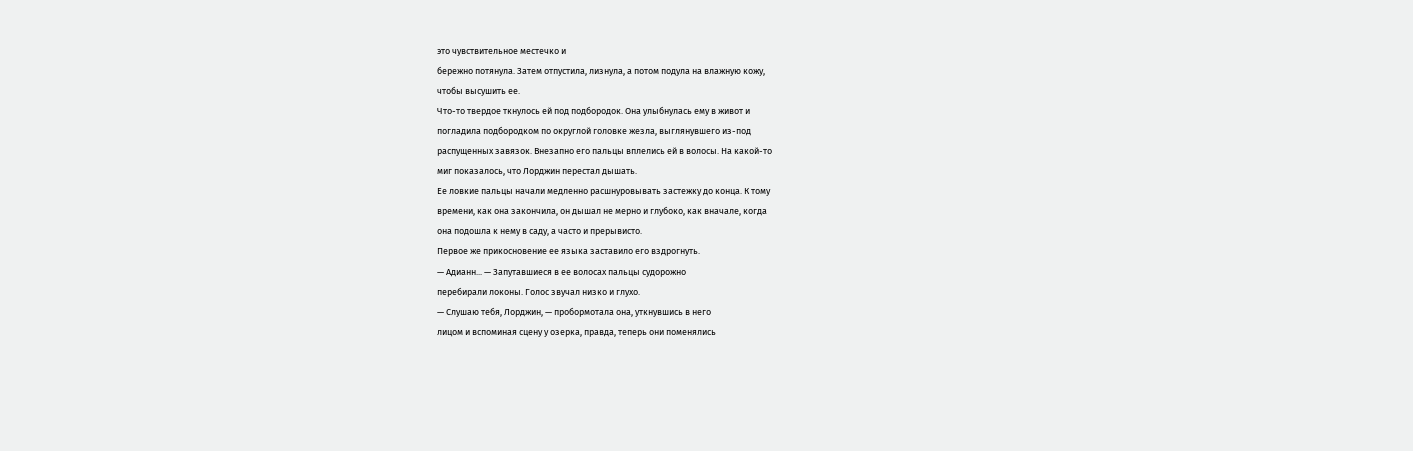это чувствительное местечко и
бережно потянула. Затем отпустила, лизнула, а потом подула на влажную кожу,
чтобы высушить ее.
Что-то твердое ткнулось ей под подбородок. Она улыбнулась ему в живот и
погладила подбородком по округлой головке жезла, выглянувшего из-под
распущенных завязок. Внезапно его пальцы вплелись ей в волосы. На какой-то
миг показалось, что Лорджин перестал дышать.
Ее ловкие пальцы начали медленно расшнуровывать застежку до конца. К тому
времени, как она закончила, он дышал не мерно и глубоко, как вначале, когда
она подошла к нему в саду, а часто и прерывисто.
Первое же прикосновение ее языка заставило его вздрогнуть.
— Адианн... — Запутавшиеся в ее волосах пальцы судорожно
перебирали локоны. Голос звучал низко и глухо.
— Слушаю тебя, Лорджин, — пробормотала она, уткнувшись в него
лицом и вспоминая сцену у озерка, правда, теперь они поменялись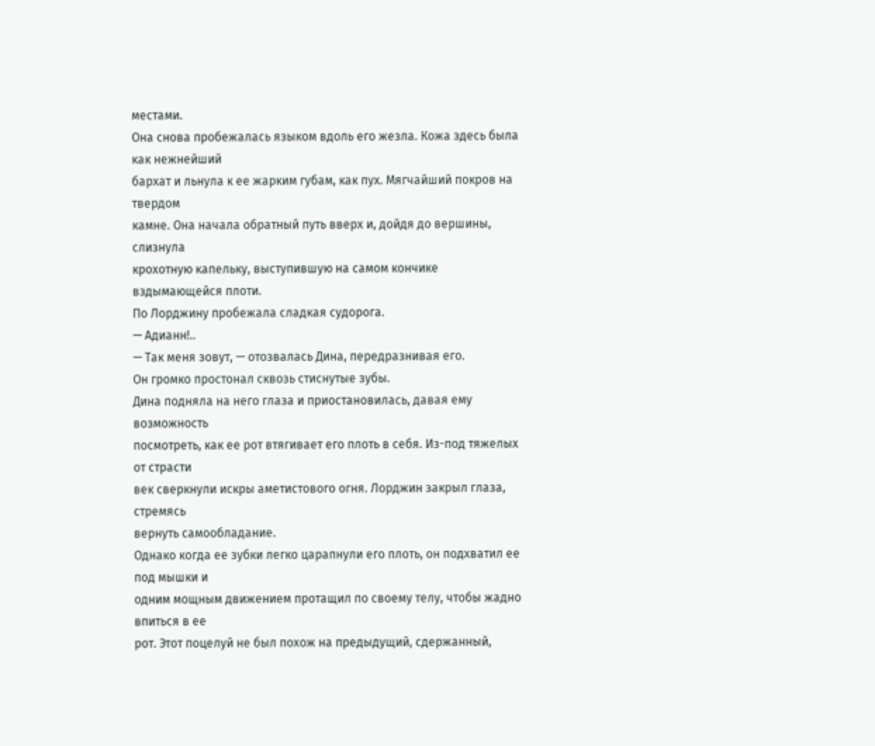местами.
Она снова пробежалась языком вдоль его жезла. Кожа здесь была как нежнейший
бархат и льнула к ее жарким губам, как пух. Мягчайший покров на твердом
камне. Она начала обратный путь вверх и, дойдя до вершины, слизнула
крохотную капельку, выступившую на самом кончике вздымающейся плоти.
По Лорджину пробежала сладкая судорога.
— Адианн!..
— Так меня зовут, — отозвалась Дина, передразнивая его.
Он громко простонал сквозь стиснутые зубы.
Дина подняла на него глаза и приостановилась, давая ему возможность
посмотреть, как ее рот втягивает его плоть в себя. Из-под тяжелых от страсти
век сверкнули искры аметистового огня. Лорджин закрыл глаза, стремясь
вернуть самообладание.
Однако когда ее зубки легко царапнули его плоть, он подхватил ее под мышки и
одним мощным движением протащил по своему телу, чтобы жадно впиться в ее
рот. Этот поцелуй не был похож на предыдущий, сдержанный,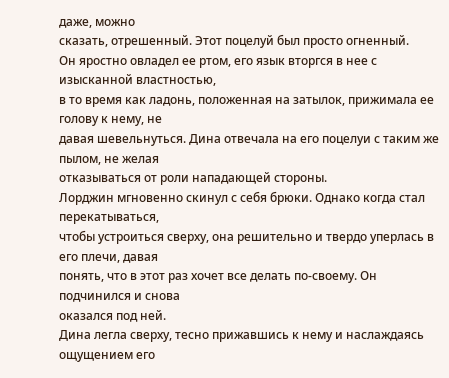даже, можно
сказать, отрешенный. Этот поцелуй был просто огненный.
Он яростно овладел ее ртом, его язык вторгся в нее с изысканной властностью,
в то время как ладонь, положенная на затылок, прижимала ее голову к нему, не
давая шевельнуться. Дина отвечала на его поцелуи с таким же пылом, не желая
отказываться от роли нападающей стороны.
Лорджин мгновенно скинул с себя брюки. Однако когда стал перекатываться,
чтобы устроиться сверху, она решительно и твердо уперлась в его плечи, давая
понять, что в этот раз хочет все делать по-своему. Он подчинился и снова
оказался под ней.
Дина легла сверху, тесно прижавшись к нему и наслаждаясь ощущением его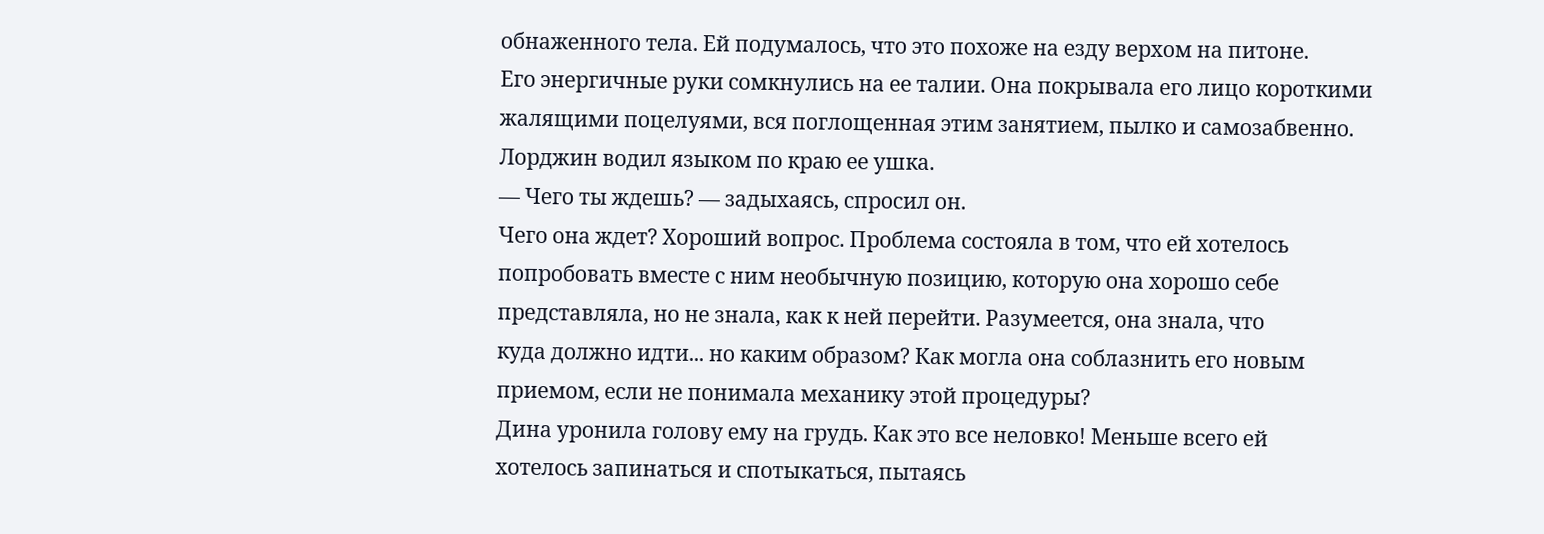обнаженного тела. Ей подумалось, что это похоже на езду верхом на питоне.
Его энергичные руки сомкнулись на ее талии. Она покрывала его лицо короткими
жалящими поцелуями, вся поглощенная этим занятием, пылко и самозабвенно.
Лорджин водил языком по краю ее ушка.
— Чего ты ждешь? — задыхаясь, спросил он.
Чего она ждет? Хороший вопрос. Проблема состояла в том, что ей хотелось
попробовать вместе с ним необычную позицию, которую она хорошо себе
представляла, но не знала, как к ней перейти. Разумеется, она знала, что
куда должно идти... но каким образом? Как могла она соблазнить его новым
приемом, если не понимала механику этой процедуры?
Дина уронила голову ему на грудь. Как это все неловко! Меньше всего ей
хотелось запинаться и спотыкаться, пытаясь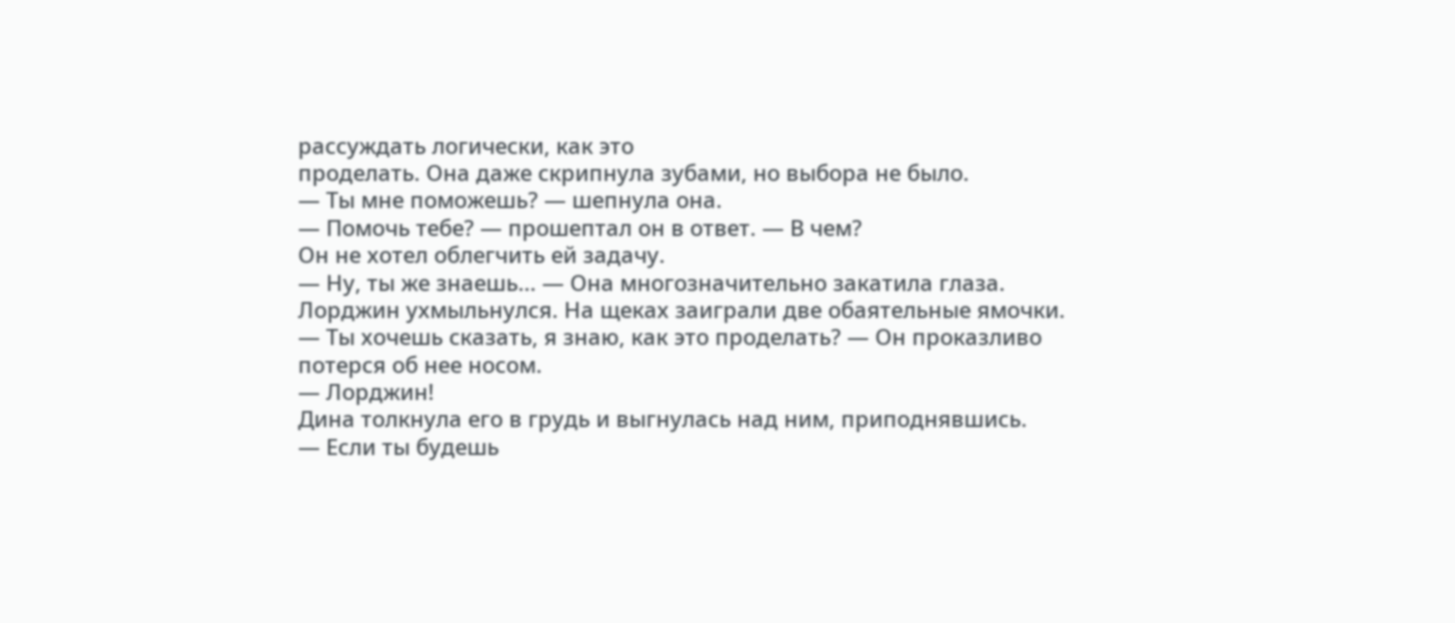рассуждать логически, как это
проделать. Она даже скрипнула зубами, но выбора не было.
— Ты мне поможешь? — шепнула она.
— Помочь тебе? — прошептал он в ответ. — В чем?
Он не хотел облегчить ей задачу.
— Ну, ты же знаешь... — Она многозначительно закатила глаза.
Лорджин ухмыльнулся. На щеках заиграли две обаятельные ямочки.
— Ты хочешь сказать, я знаю, как это проделать? — Он проказливо
потерся об нее носом.
— Лорджин!
Дина толкнула его в грудь и выгнулась над ним, приподнявшись.
— Если ты будешь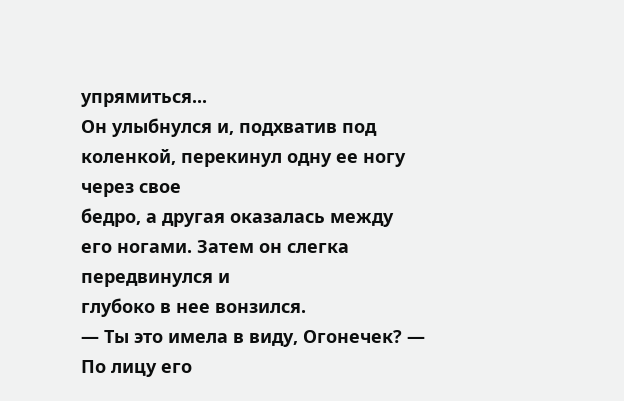упрямиться...
Он улыбнулся и, подхватив под коленкой, перекинул одну ее ногу через свое
бедро, а другая оказалась между его ногами. Затем он слегка передвинулся и
глубоко в нее вонзился.
— Ты это имела в виду, Огонечек? — По лицу его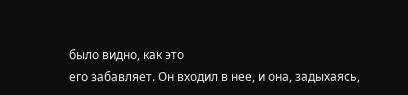было видно, как это
его забавляет. Он входил в нее, и она, задыхаясь,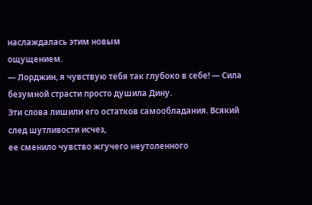наслаждалась этим новым
ощущением.
— Лорджин, я чувствую тебя так глубоко в себе! — Сила безумной страсти просто душила Дину.
Эти слова лишили его остатков самообладания. Всякий след шутливости исчез,
ее сменило чувство жгучего неутоленного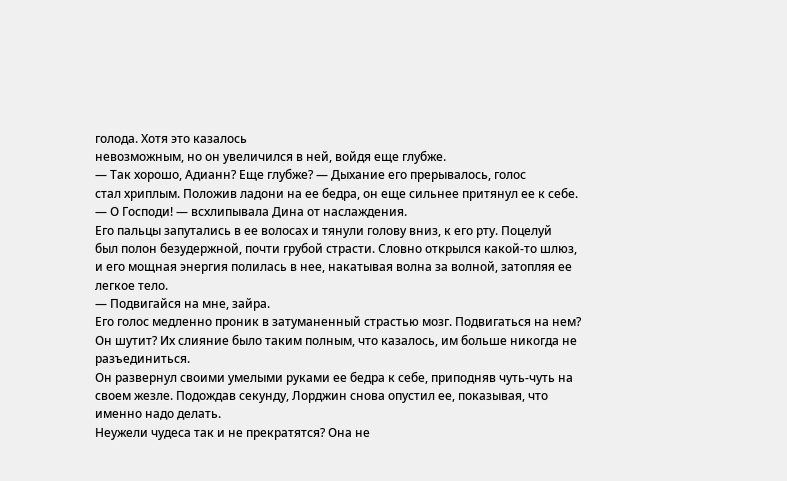голода. Хотя это казалось
невозможным, но он увеличился в ней, войдя еще глубже.
— Так хорошо, Адианн? Еще глубже? — Дыхание его прерывалось, голос
стал хриплым. Положив ладони на ее бедра, он еще сильнее притянул ее к себе.
— О Господи! — всхлипывала Дина от наслаждения.
Его пальцы запутались в ее волосах и тянули голову вниз, к его рту. Поцелуй
был полон безудержной, почти грубой страсти. Словно открылся какой-то шлюз,
и его мощная энергия полилась в нее, накатывая волна за волной, затопляя ее
легкое тело.
— Подвигайся на мне, зайра.
Его голос медленно проник в затуманенный страстью мозг. Подвигаться на нем?
Он шутит? Их слияние было таким полным, что казалось, им больше никогда не
разъединиться.
Он развернул своими умелыми руками ее бедра к себе, приподняв чуть-чуть на
своем жезле. Подождав секунду, Лорджин снова опустил ее, показывая, что
именно надо делать.
Неужели чудеса так и не прекратятся? Она не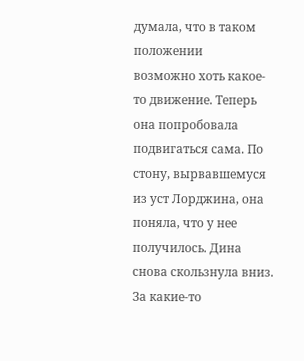думала, что в таком положении
возможно хоть какое-то движение. Теперь она попробовала подвигаться сама. По
стону, вырвавшемуся из уст Лорджина, она поняла, что у нее получилось. Дина
снова скользнула вниз. За какие-то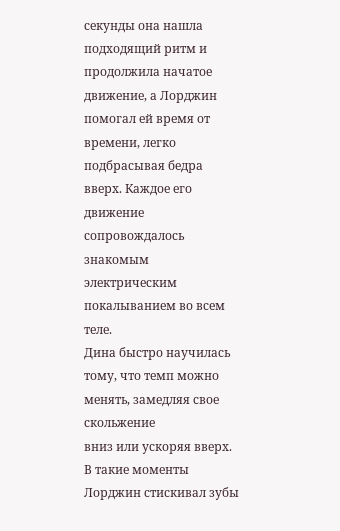секунды она нашла подходящий ритм и
продолжила начатое движение, а Лорджин помогал ей время от времени, легко
подбрасывая бедра вверх. Каждое его движение сопровождалось знакомым
электрическим покалыванием во всем теле.
Дина быстро научилась тому, что темп можно менять, замедляя свое скольжение
вниз или ускоряя вверх. В такие моменты Лорджин стискивал зубы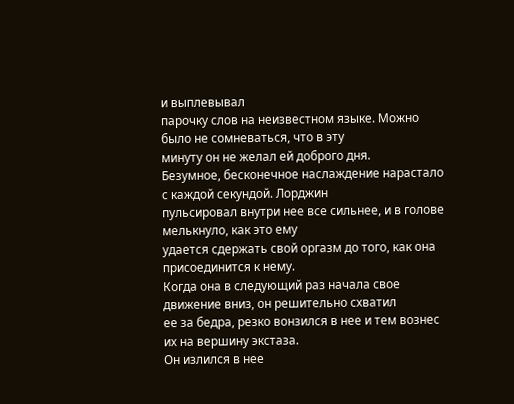и выплевывал
парочку слов на неизвестном языке. Можно было не сомневаться, что в эту
минуту он не желал ей доброго дня.
Безумное, бесконечное наслаждение нарастало с каждой секундой. Лорджин
пульсировал внутри нее все сильнее, и в голове мелькнуло, как это ему
удается сдержать свой оргазм до того, как она присоединится к нему.
Когда она в следующий раз начала свое движение вниз, он решительно схватил
ее за бедра, резко вонзился в нее и тем вознес их на вершину экстаза.
Он излился в нее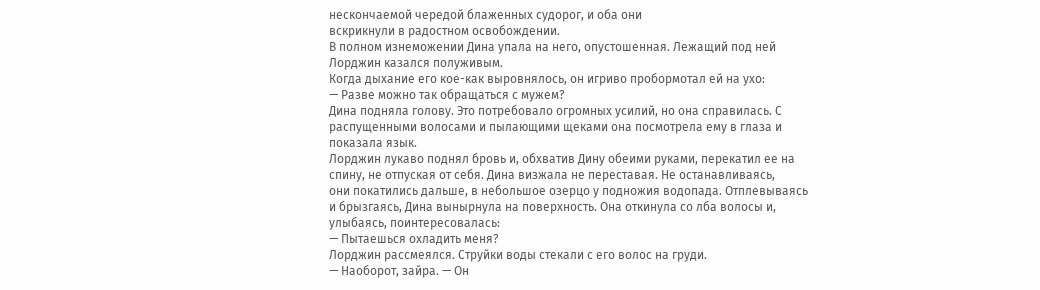нескончаемой чередой блаженных судорог, и оба они
вскрикнули в радостном освобождении.
В полном изнеможении Дина упала на него, опустошенная. Лежащий под ней
Лорджин казался полуживым.
Когда дыхание его кое-как выровнялось, он игриво пробормотал ей на ухо:
— Разве можно так обращаться с мужем?
Дина подняла голову. Это потребовало огромных усилий, но она справилась. С
распущенными волосами и пылающими щеками она посмотрела ему в глаза и
показала язык.
Лорджин лукаво поднял бровь и, обхватив Дину обеими руками, перекатил ее на
спину, не отпуская от себя. Дина визжала не переставая. Не останавливаясь,
они покатились дальше, в небольшое озерцо у подножия водопада. Отплевываясь
и брызгаясь, Дина вынырнула на поверхность. Она откинула со лба волосы и,
улыбаясь, поинтересовалась:
— Пытаешься охладить меня?
Лорджин рассмеялся. Струйки воды стекали с его волос на груди.
— Наоборот, зайра. — Он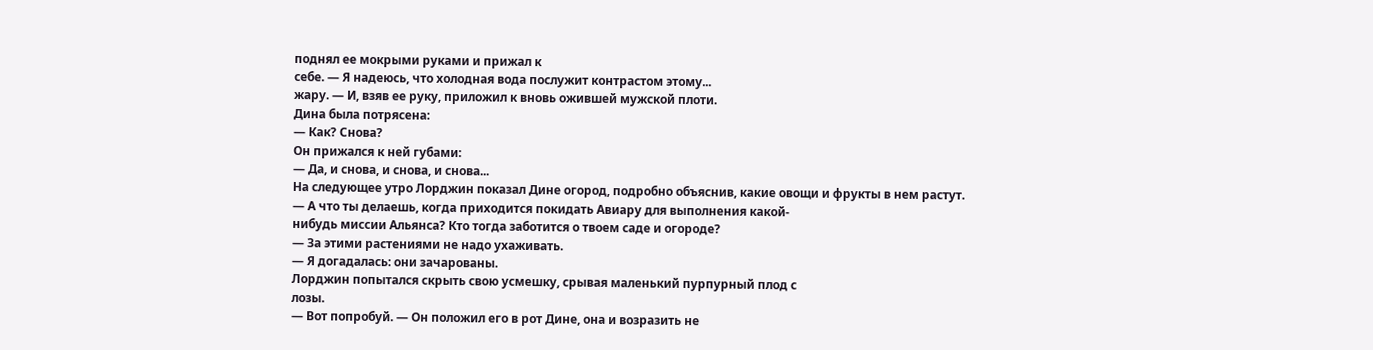поднял ее мокрыми руками и прижал к
себе. — Я надеюсь, что холодная вода послужит контрастом этому...
жару. — И, взяв ее руку, приложил к вновь ожившей мужской плоти.
Дина была потрясена:
— Как? Снова?
Он прижался к ней губами:
— Да, и снова, и снова, и снова...
На следующее утро Лорджин показал Дине огород, подробно объяснив, какие овощи и фрукты в нем растут.
— А что ты делаешь, когда приходится покидать Авиару для выполнения какой-
нибудь миссии Альянса? Кто тогда заботится о твоем саде и огороде?
— За этими растениями не надо ухаживать.
— Я догадалась: они зачарованы.
Лорджин попытался скрыть свою усмешку, срывая маленький пурпурный плод с
лозы.
— Вот попробуй. — Он положил его в рот Дине, она и возразить не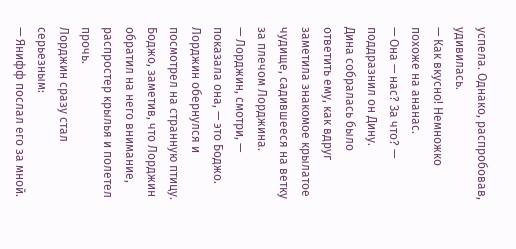успела. Однако, распробовав, удивилась.
— Как вкусно! Немножко похоже на ананас.
— Она — нас? За что? — поддразнил он Дину.
Дина собралась было ответить ему, как вдруг заметила знакомое крылатое
чудище, садившееся на ветку за плечом Лорджина.
— Лорджин, смотри, — показала она, — это Боджо.
Лорджин обернулся и посмотрел на странную птицу. Боджо, заметив, что Лорджин
обратил на него внимание, распростер крылья и полетел прочь.
Лорджин сразу стал серьезным:
— Янифф послал его за мной.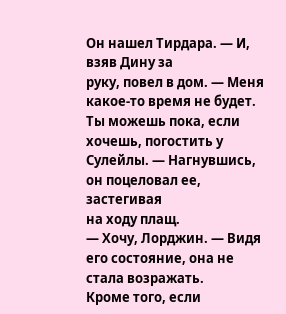Он нашел Тирдара. — И, взяв Дину за
руку, повел в дом. — Меня какое-то время не будет. Ты можешь пока, если
хочешь, погостить у Сулейлы. — Нагнувшись, он поцеловал ее, застегивая
на ходу плащ.
— Хочу, Лорджин. — Видя его состояние, она не стала возражать.
Кроме того, если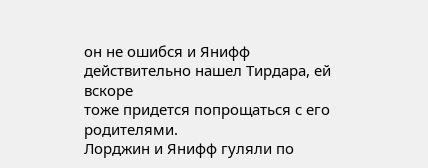он не ошибся и Янифф действительно нашел Тирдара, ей вскоре
тоже придется попрощаться с его родителями.
Лорджин и Янифф гуляли по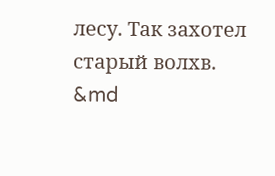лесу. Так захотел старый волхв.
&md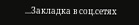...Закладка в соц.сетях